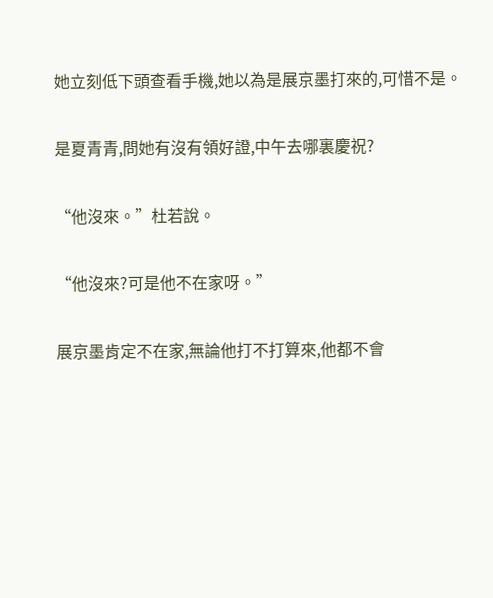她立刻低下頭查看手機,她以為是展京墨打來的,可惜不是。

是夏青青,問她有沒有領好證,中午去哪裏慶祝?

“他沒來。”杜若說。

“他沒來?可是他不在家呀。”

展京墨肯定不在家,無論他打不打算來,他都不會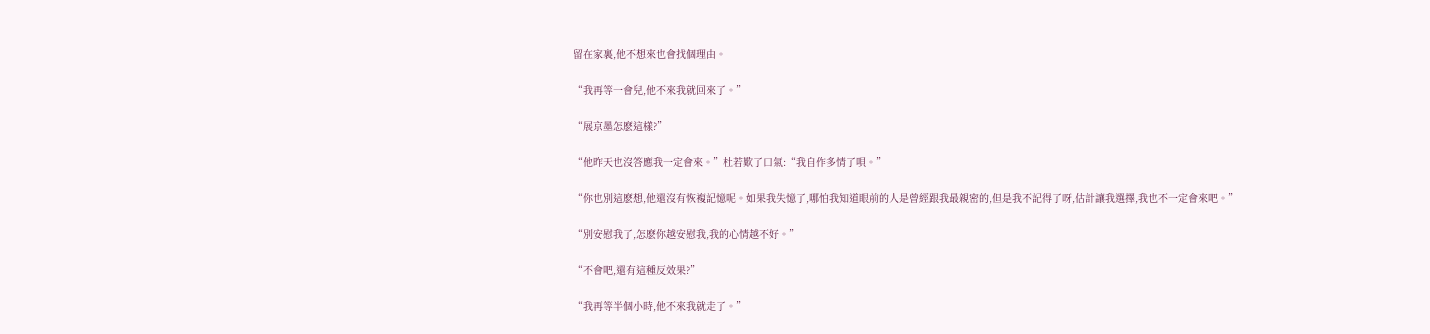留在家裏,他不想來也會找個理由。

“我再等一會兒,他不來我就回來了。”

“展京墨怎麽這樣?”

“他昨天也沒答應我一定會來。”杜若歎了口氣:“我自作多情了唄。”

“你也別這麽想,他還沒有恢複記憶呢。如果我失憶了,哪怕我知道眼前的人是曾經跟我最親密的,但是我不記得了呀,估計讓我選擇,我也不一定會來吧。”

“別安慰我了,怎麽你越安慰我,我的心情越不好。”

“不會吧,還有這種反效果?”

“我再等半個小時,他不來我就走了。”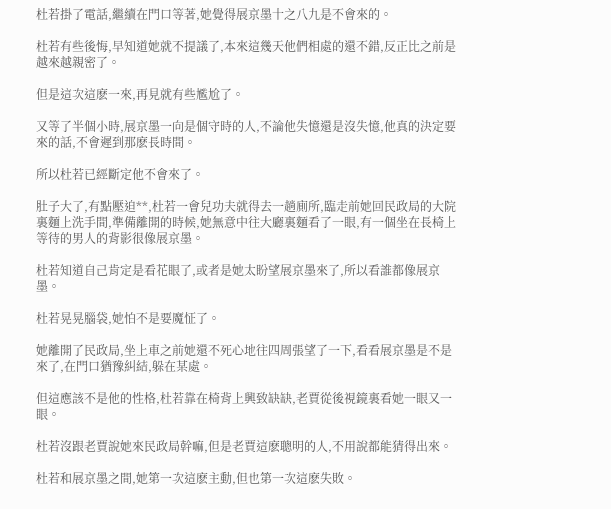杜若掛了電話,繼續在門口等著,她覺得展京墨十之八九是不會來的。

杜若有些後悔,早知道她就不提議了,本來這幾天他們相處的還不錯,反正比之前是越來越親密了。

但是這次這麽一來,再見就有些尷尬了。

又等了半個小時,展京墨一向是個守時的人,不論他失憶還是沒失憶,他真的決定要來的話,不會遲到那麽長時間。

所以杜若已經斷定他不會來了。

肚子大了,有點壓迫**,杜若一會兒功夫就得去一趟廁所,臨走前她回民政局的大院裏麵上洗手間,準備離開的時候,她無意中往大廳裏麵看了一眼,有一個坐在長椅上等待的男人的背影很像展京墨。

杜若知道自己肯定是看花眼了,或者是她太盼望展京墨來了,所以看誰都像展京墨。

杜若晃晃腦袋,她怕不是要魔怔了。

她離開了民政局,坐上車之前她還不死心地往四周張望了一下,看看展京墨是不是來了,在門口猶豫糾結,躲在某處。

但這應該不是他的性格,杜若靠在椅背上興致缺缺,老賈從後視鏡裏看她一眼又一眼。

杜若沒跟老賈說她來民政局幹嘛,但是老賈這麽聰明的人,不用說都能猜得出來。

杜若和展京墨之間,她第一次這麽主動,但也第一次這麽失敗。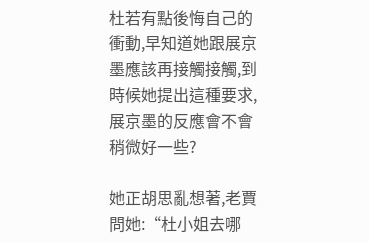杜若有點後悔自己的衝動,早知道她跟展京墨應該再接觸接觸,到時候她提出這種要求,展京墨的反應會不會稍微好一些?

她正胡思亂想著,老賈問她:“杜小姐去哪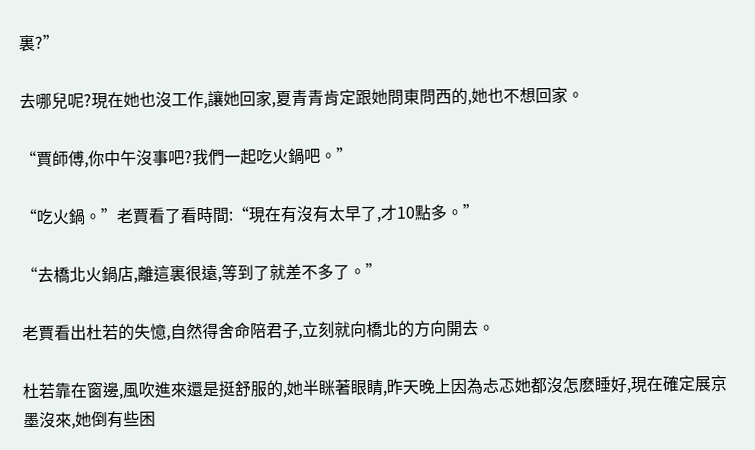裏?”

去哪兒呢?現在她也沒工作,讓她回家,夏青青肯定跟她問東問西的,她也不想回家。

“賈師傅,你中午沒事吧?我們一起吃火鍋吧。”

“吃火鍋。”老賈看了看時間:“現在有沒有太早了,才10點多。”

“去橋北火鍋店,離這裏很遠,等到了就差不多了。”

老賈看出杜若的失憶,自然得舍命陪君子,立刻就向橋北的方向開去。

杜若靠在窗邊,風吹進來還是挺舒服的,她半眯著眼睛,昨天晚上因為忐忑她都沒怎麽睡好,現在確定展京墨沒來,她倒有些困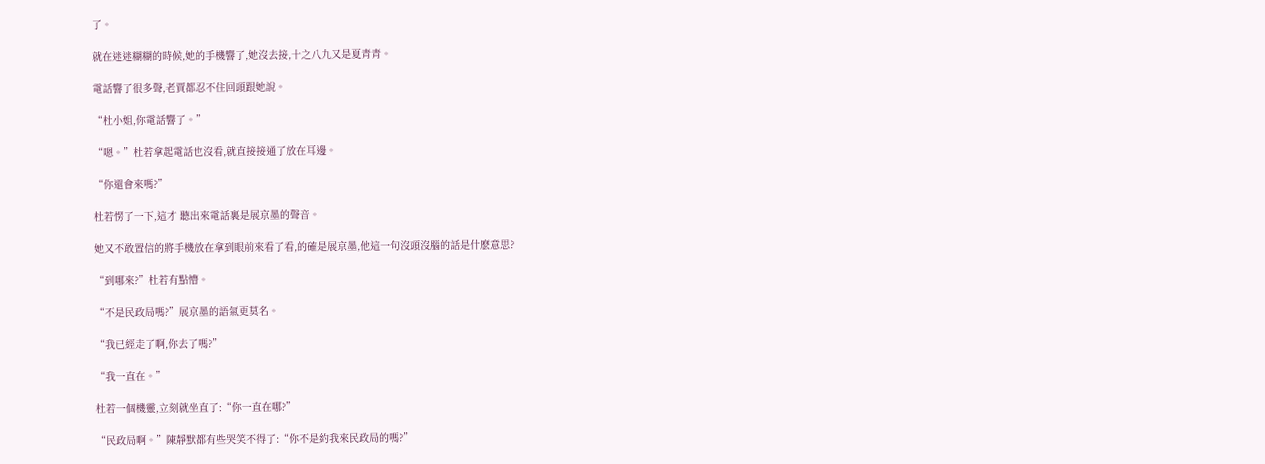了。

就在迷迷糊糊的時候,她的手機響了,她沒去接,十之八九又是夏青青。

電話響了很多聲,老賈都忍不住回頭跟她說。

“杜小姐,你電話響了。”

“嗯。”杜若拿起電話也沒看,就直接接通了放在耳邊。

“你還會來嗎?”

杜若愣了一下,這才 聽出來電話裏是展京墨的聲音。

她又不敢置信的將手機放在拿到眼前來看了看,的確是展京墨,他這一句沒頭沒腦的話是什麽意思?

“到哪來?”杜若有點懵。

“不是民政局嗎?”展京墨的語氣更莫名。

“我已經走了啊,你去了嗎?”

“我一直在。”

杜若一個機靈,立刻就坐直了:“你一直在哪?”

“民政局啊。”陳靜默都有些哭笑不得了:“你不是約我來民政局的嗎?”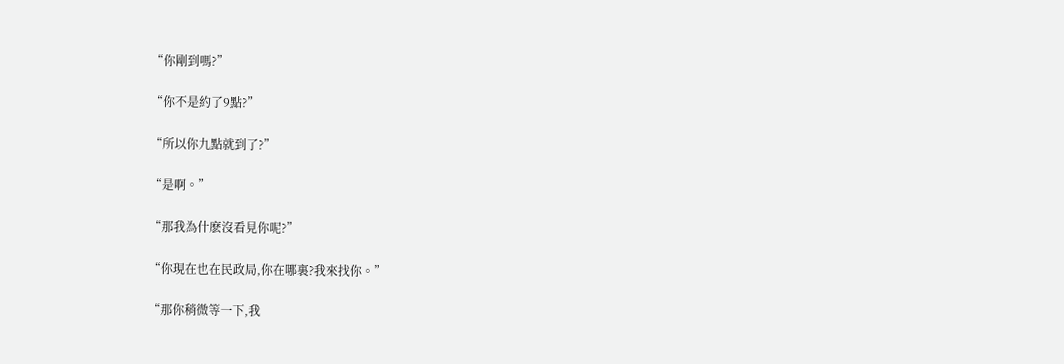“你剛到嗎?”

“你不是約了9點?”

“所以你九點就到了?”

“是啊。”

“那我為什麽沒看見你呢?”

“你現在也在民政局,你在哪裏?我來找你。”

“那你稍微等一下,我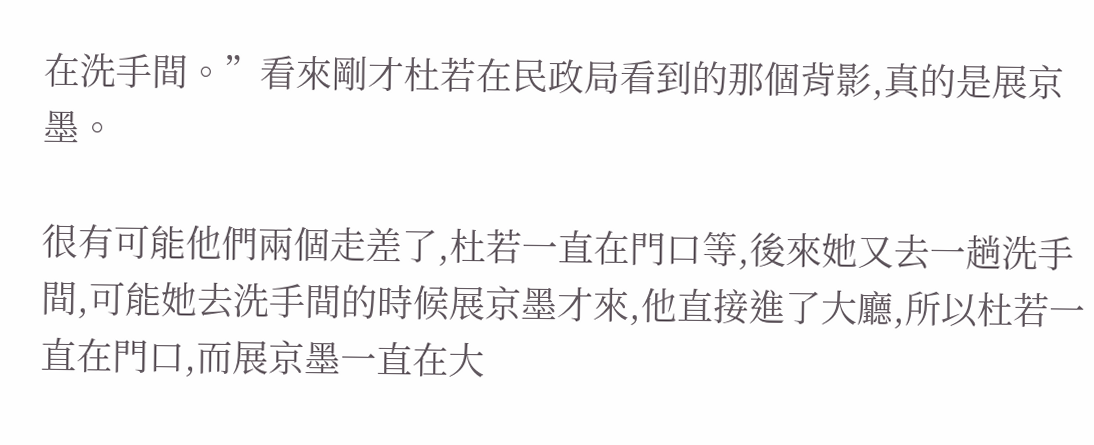在洗手間。”看來剛才杜若在民政局看到的那個背影,真的是展京墨。

很有可能他們兩個走差了,杜若一直在門口等,後來她又去一趟洗手間,可能她去洗手間的時候展京墨才來,他直接進了大廳,所以杜若一直在門口,而展京墨一直在大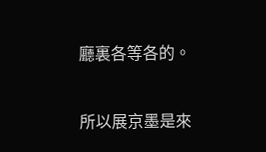廳裏各等各的。

所以展京墨是來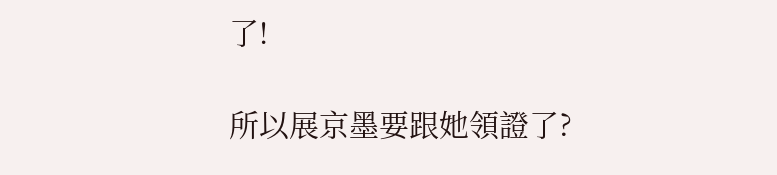了!

所以展京墨要跟她領證了?